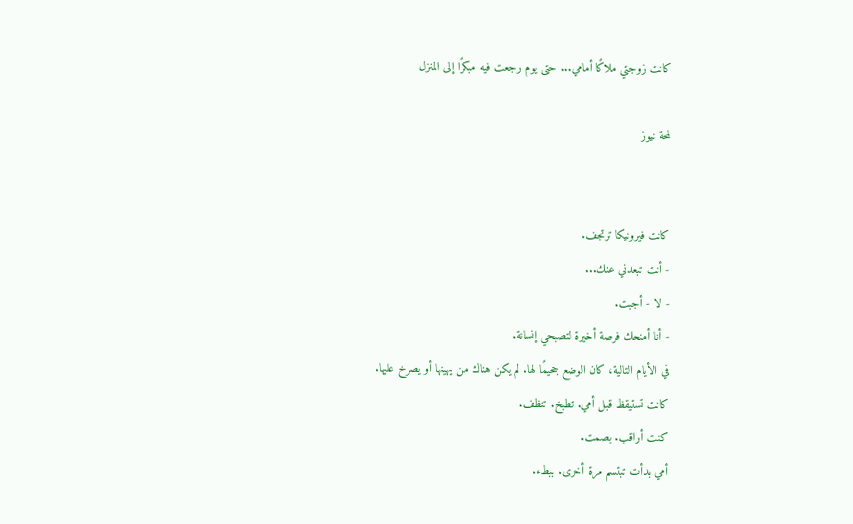كانت زوجتي ملاكًا أمامي... حتى يوم رجعت فيه مبكرًا إلى المنزل

لمحة نيوز


كانت فيرونيكا ترتجف.
- أنت تبعدني عنك...
- لا - أجبت.
- أنا أمنحك فرصة أخيرة لتصبحي إنسانة.
في الأيام التالية، كان الوضع جحيمًا لها. لم يكن هناك من يهينها أو يصرخ عليها.
كانت تستيقظ قبل أمي. تطبخ. تنظف.
كنت أراقب. بصمت.
أمي بدأت تبتسم مرة أخرى. ببطء.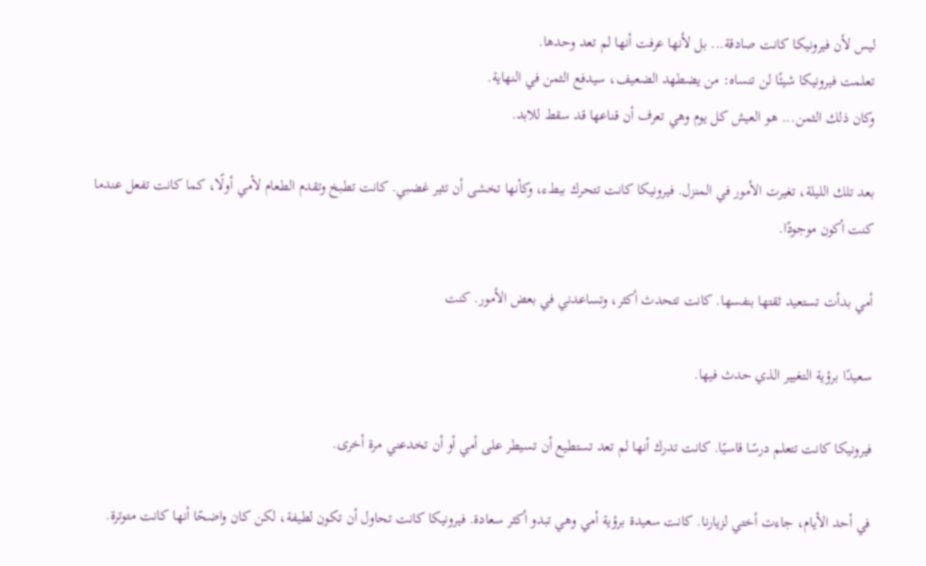ليس لأن فيرونيكا كانت صادقة... بل لأنها عرفت أنها لم تعد وحدها.
تعلمت فيرونيكا شيئًا لن تنساه: من يضطهد الضعيف، سيدفع الثمن في النهاية.
وكان ذلك الثمن... هو العيش كل يوم وهي تعرف أن قناعها قد سقط للابد.

بعد تلك الليلة، تغيرت الأمور في المنزل. فيرونيكا كانت تتحرك ببطء، وكأنها تخشى أن تثير غضبي. كانت تطبخ وتقدم الطعام لأمي أولًا، كما كانت تفعل عندما كنت أكون موجودًا.

أمي بدأت تستعيد ثقتها بنفسها. كانت تتحدث أكثر، وتساعدني في بعض الأمور. كنت

سعيدًا برؤية التغيير الذي حدث فيها.

فيرونيكا كانت تتعلم درسًا قاسيًا. كانت تدرك أنها لم تعد تستطيع أن تسيطر على أمي أو أن تخدعني مرة أخرى.

في أحد الأيام، جاءت أختي لزيارنا. كانت سعيدة برؤية أمي وهي تبدو أكثر سعادة. فيرونيكا كانت تحاول أن تكون لطيفة، لكن كان واضحًا أنها كانت متوترة.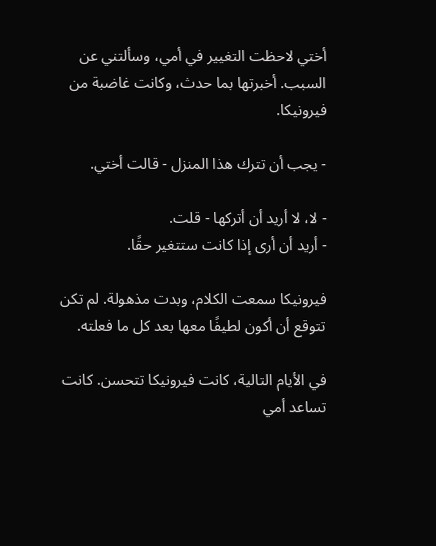أختي لاحظت التغيير في أمي، وسألتني عن السبب. أخبرتها بما حدث، وكانت غاضبة من فيرونيكا.

- يجب أن تترك هذا المنزل - قالت أختي.

- لا، لا أريد أن أتركها - قلت.
- أريد أن أرى إذا كانت ستتغير حقًا.

فيرونيكا سمعت الكلام، وبدت مذهولة. لم تكن تتوقع أن أكون لطيفًا معها بعد كل ما فعلته.

في الأيام التالية، كانت فيرونيكا تتحسن. كانت تساعد أمي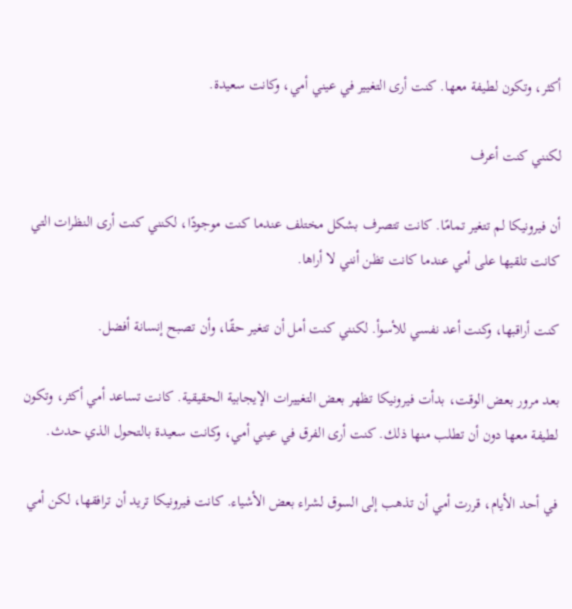أكثر، وتكون لطيفة معها. كنت أرى التغيير في عيني أمي، وكانت سعيدة.

لكنني كنت أعرف

أن فيرونيكا لم تتغير تمامًا. كانت تتصرف بشكل مختلف عندما كنت موجودًا، لكنني كنت أرى النظرات التي كانت تلقيها على أمي عندما كانت تظن أنني لا أراها.

كنت أراقبها، وكنت أعد نفسي للأسوأ. لكنني كنت أمل أن تتغير حقًا، وأن تصبح إنسانة أفضل.

بعد مرور بعض الوقت، بدأت فيرونيكا تظهر بعض التغييرات الإيجابية الحقيقية. كانت تساعد أمي أكثر، وتكون لطيفة معها دون أن تطلب منها ذلك. كنت أرى الفرق في عيني أمي، وكانت سعيدة بالتحول الذي حدث.

في أحد الأيام، قررت أمي أن تذهب إلى السوق لشراء بعض الأشياء. كانت فيرونيكا تريد أن ترافقها، لكن أمي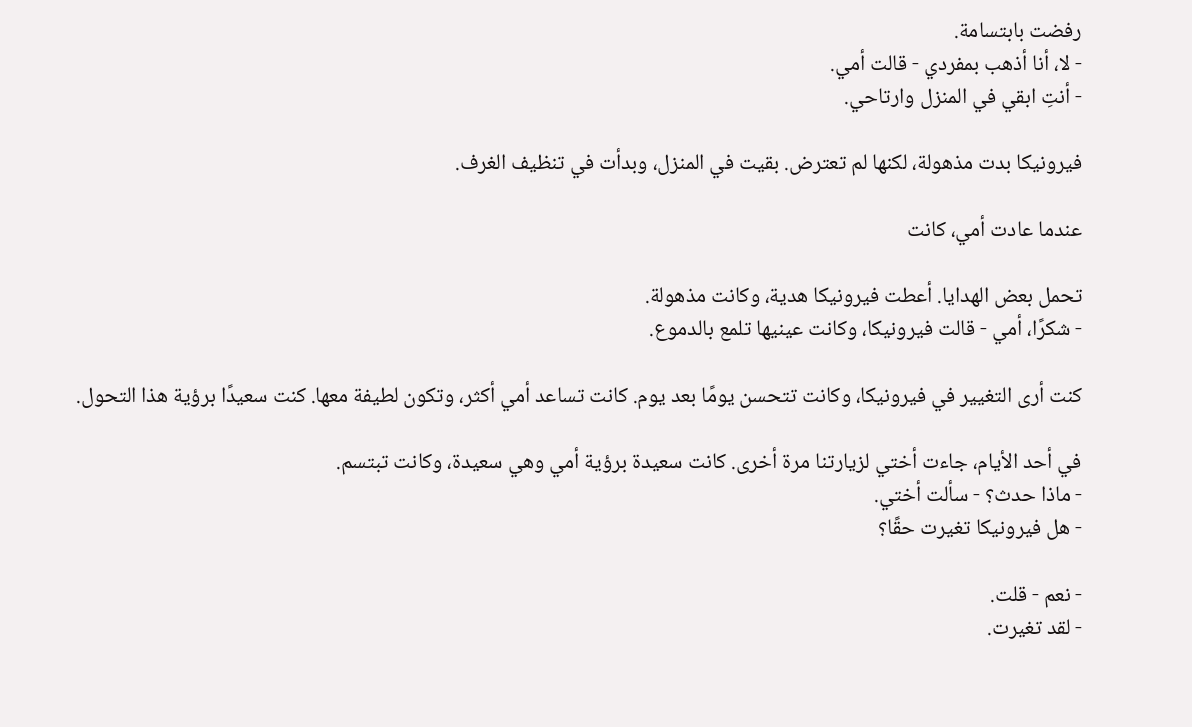رفضت بابتسامة.
- لا، أنا أذهب بمفردي - قالت أمي.
- أنتِ ابقي في المنزل وارتاحي.

فيرونيكا بدت مذهولة، لكنها لم تعترض. بقيت في المنزل، وبدأت في تنظيف الغرف.

عندما عادت أمي، كانت

تحمل بعض الهدايا. أعطت فيرونيكا هدية، وكانت مذهولة.
- شكرًا، أمي - قالت فيرونيكا، وكانت عينيها تلمع بالدموع.

كنت أرى التغيير في فيرونيكا، وكانت تتحسن يومًا بعد يوم. كانت تساعد أمي أكثر، وتكون لطيفة معها. كنت سعيدًا برؤية هذا التحول.

في أحد الأيام، جاءت أختي لزيارتنا مرة أخرى. كانت سعيدة برؤية أمي وهي سعيدة، وكانت تبتسم.
- ماذا حدث؟ - سألت أختي.
- هل فيرونيكا تغيرت حقًا؟

- نعم - قلت.
- لقد تغيرت.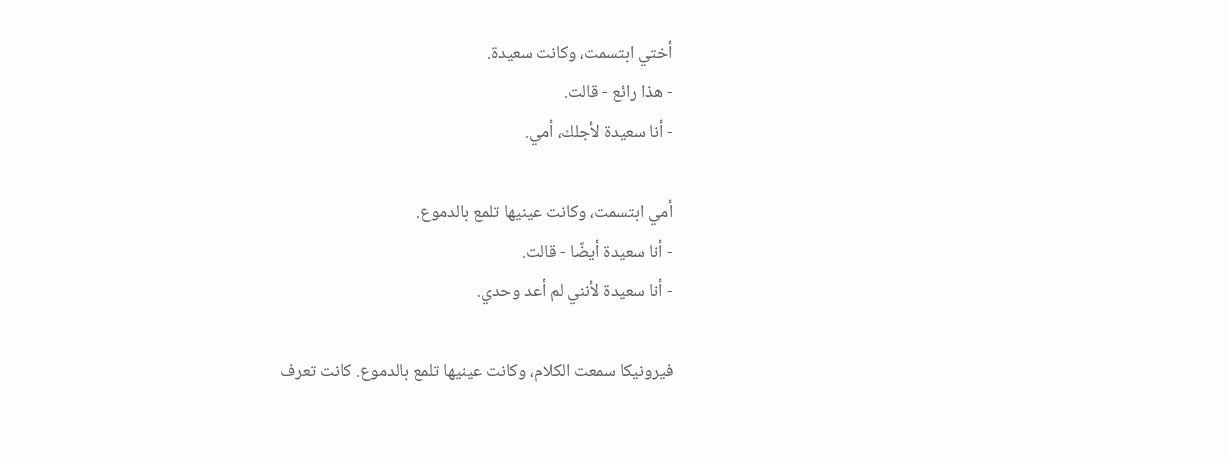أختي ابتسمت، وكانت سعيدة.
- هذا رائع - قالت.
- أنا سعيدة لأجلك، أمي.

أمي ابتسمت، وكانت عينيها تلمع بالدموع.
- أنا سعيدة أيضًا - قالت.
- أنا سعيدة لأنني لم أعد وحدي.

فيرونيكا سمعت الكلام، وكانت عينيها تلمع بالدموع. كانت تعرف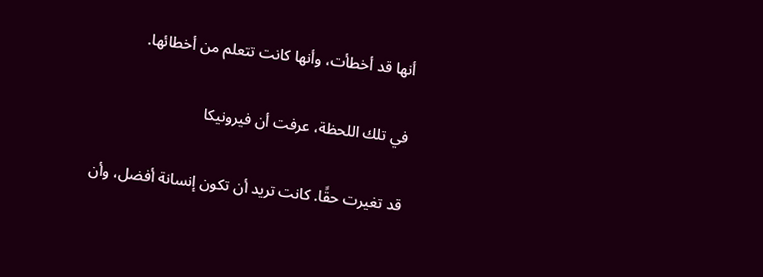أنها قد أخطأت، وأنها كانت تتعلم من أخطائها.

في تلك اللحظة، عرفت أن فيرونيكا

قد تغيرت حقًا. كانت تريد أن تكون إنسانة أفضل، وأن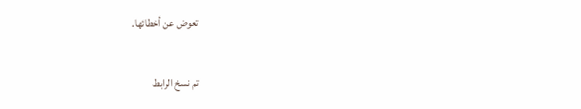تعوض عن أخطائها.

تم نسخ الرابط